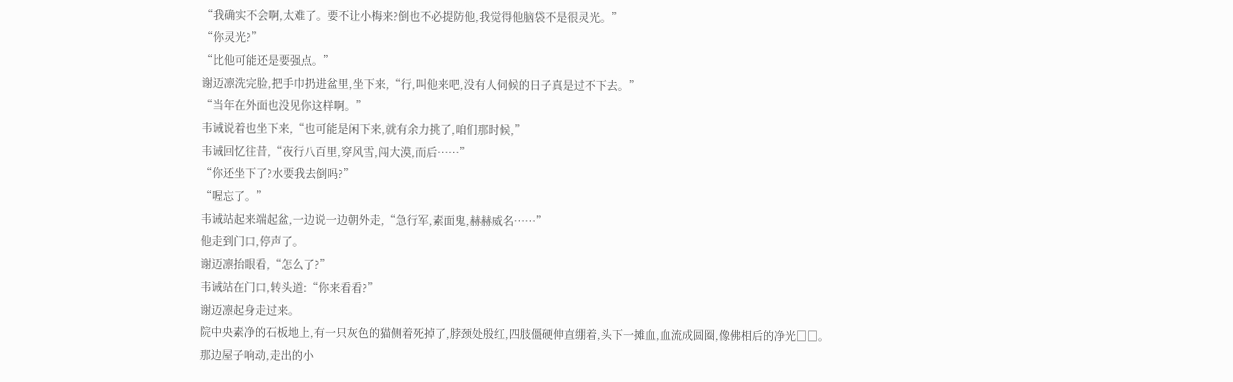“我确实不会啊,太难了。要不让小梅来?倒也不必提防他,我觉得他脑袋不是很灵光。”
“你灵光?”
“比他可能还是要强点。”
谢迈凛洗完脸,把手巾扔进盆里,坐下来,“行,叫他来吧,没有人伺候的日子真是过不下去。”
“当年在外面也没见你这样啊。”
韦诫说着也坐下来,“也可能是闲下来,就有余力挑了,咱们那时候,”
韦诫回忆往昔,“夜行八百里,穿风雪,闯大漠,而后……”
“你还坐下了?水要我去倒吗?”
“喔忘了。”
韦诫站起来端起盆,一边说一边朝外走,“急行军,素面鬼,赫赫威名……”
他走到门口,停声了。
谢迈凛抬眼看,“怎么了?”
韦诫站在门口,转头道:“你来看看?”
谢迈凛起身走过来。
院中央素净的石板地上,有一只灰色的猫侧着死掉了,脖颈处殷红,四肢僵硬伸直绷着,头下一摊血,血流成圆圈,像佛相后的净光□□。
那边屋子响动,走出的小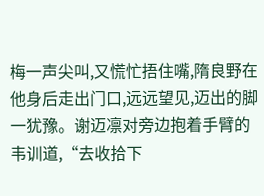梅一声尖叫,又慌忙捂住嘴,隋良野在他身后走出门口,远远望见,迈出的脚一犹豫。谢迈凛对旁边抱着手臂的韦训道,“去收拾下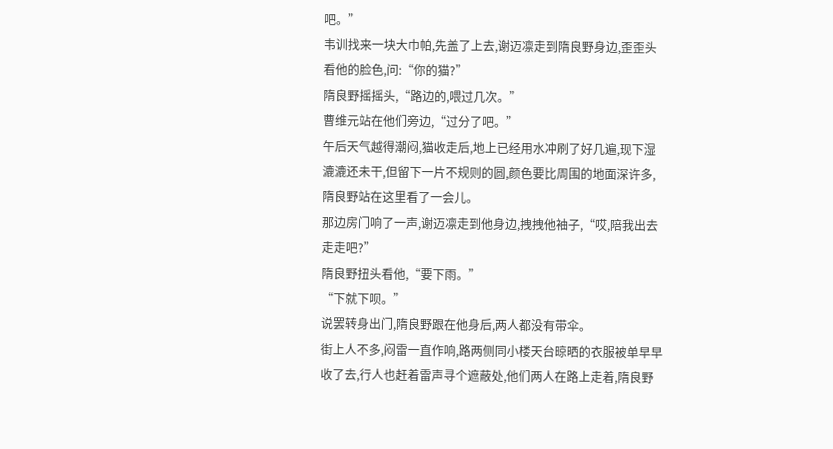吧。”
韦训找来一块大巾帕,先盖了上去,谢迈凛走到隋良野身边,歪歪头看他的脸色,问:“你的猫?”
隋良野摇摇头,“路边的,喂过几次。”
曹维元站在他们旁边,“过分了吧。”
午后天气越得潮闷,猫收走后,地上已经用水冲刷了好几遍,现下湿漉漉还未干,但留下一片不规则的圆,颜色要比周围的地面深许多,隋良野站在这里看了一会儿。
那边房门响了一声,谢迈凛走到他身边,拽拽他袖子,“哎,陪我出去走走吧?”
隋良野扭头看他,“要下雨。”
“下就下呗。”
说罢转身出门,隋良野跟在他身后,两人都没有带伞。
街上人不多,闷雷一直作响,路两侧同小楼天台晾晒的衣服被单早早收了去,行人也赶着雷声寻个遮蔽处,他们两人在路上走着,隋良野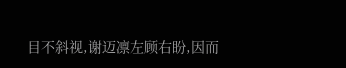目不斜视,谢迈凛左顾右盼,因而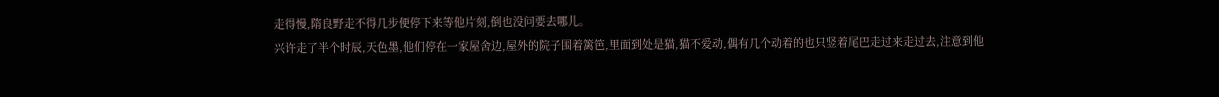走得慢,隋良野走不得几步便停下来等他片刻,倒也没问要去哪儿。
兴许走了半个时辰,天色墨,他们停在一家屋舍边,屋外的院子围着篱笆,里面到处是猫,猫不爱动,偶有几个动着的也只竖着尾巴走过来走过去,注意到他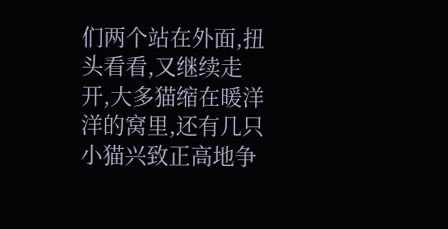们两个站在外面,扭头看看,又继续走开,大多猫缩在暖洋洋的窝里,还有几只小猫兴致正高地争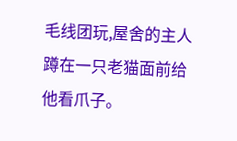毛线团玩,屋舍的主人蹲在一只老猫面前给他看爪子。